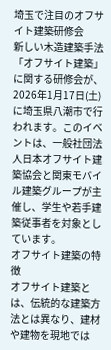埼玉で注目のオフサイト建築研修会
新しい木造建築手法「オフサイト建築」に関する研修会が、2026年1月17日(土)に埼玉県八潮市で行われます。このイベントは、一般社団法人日本オフサイト建築協会と関東モバイル建築グループが主催し、学生や若手建築従事者を対象としています。
オフサイト建築の特徴
オフサイト建築とは、伝統的な建築方法とは異なり、建材や建物を現地では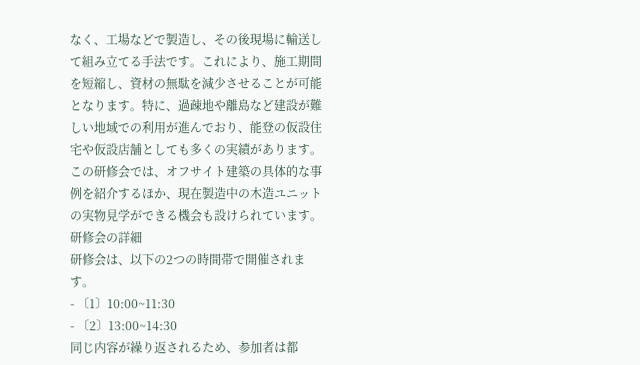なく、工場などで製造し、その後現場に輸送して組み立てる手法です。これにより、施工期間を短縮し、資材の無駄を減少させることが可能となります。特に、過疎地や離島など建設が難しい地域での利用が進んでおり、能登の仮設住宅や仮設店舗としても多くの実績があります。
この研修会では、オフサイト建築の具体的な事例を紹介するほか、現在製造中の木造ユニットの実物見学ができる機会も設けられています。
研修会の詳細
研修会は、以下の2つの時間帯で開催されます。
- 〔1〕10:00~11:30
- 〔2〕13:00~14:30
同じ内容が繰り返されるため、参加者は都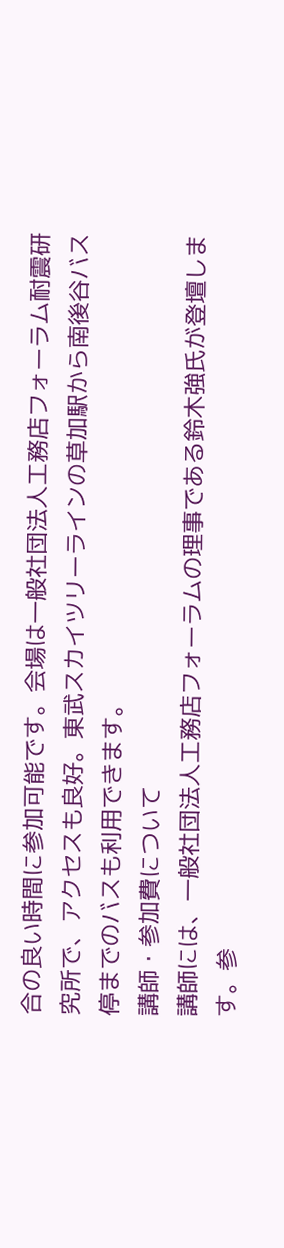合の良い時間に参加可能です。会場は一般社団法人工務店フォーラム耐震研究所で、アクセスも良好。東武スカイツリーラインの草加駅から南後谷バス停までのバスも利用できます。
講師・参加費について
講師には、一般社団法人工務店フォーラムの理事である鈴木強氏が登壇します。参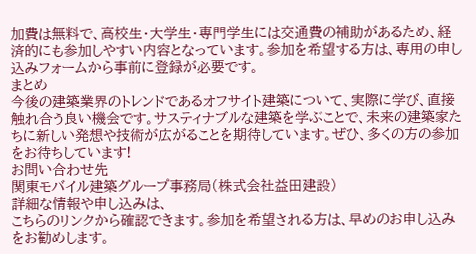加費は無料で、高校生・大学生・専門学生には交通費の補助があるため、経済的にも参加しやすい内容となっています。参加を希望する方は、専用の申し込みフォームから事前に登録が必要です。
まとめ
今後の建築業界のトレンドであるオフサイト建築について、実際に学び、直接触れ合う良い機会です。サスティナブルな建築を学ぶことで、未来の建築家たちに新しい発想や技術が広がることを期待しています。ぜひ、多くの方の参加をお待ちしています!
お問い合わせ先
関東モバイル建築グループ事務局(株式会社益田建設)
詳細な情報や申し込みは、
こちらのリンクから確認できます。参加を希望される方は、早めのお申し込みをお勧めします。